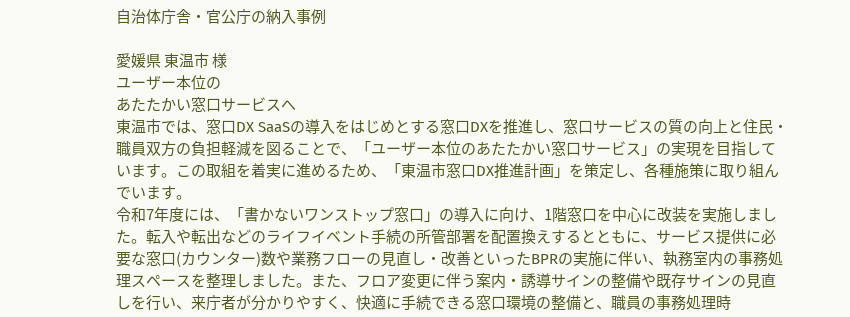自治体庁舎・官公庁の納入事例

愛媛県 東温市 様
ユーザー本位の
あたたかい窓口サービスへ
東温市では、窓口DX SaaSの導入をはじめとする窓口DXを推進し、窓口サービスの質の向上と住民・職員双方の負担軽減を図ることで、「ユーザー本位のあたたかい窓口サービス」の実現を目指しています。この取組を着実に進めるため、「東温市窓口DX推進計画」を策定し、各種施策に取り組んでいます。
令和7年度には、「書かないワンストップ窓口」の導入に向け、1階窓口を中心に改装を実施しました。転入や転出などのライフイベント手続の所管部署を配置換えするとともに、サービス提供に必要な窓口(カウンター)数や業務フローの見直し・改善といったBPRの実施に伴い、執務室内の事務処理スペースを整理しました。また、フロア変更に伴う案内・誘導サインの整備や既存サインの見直しを行い、来庁者が分かりやすく、快適に手続できる窓口環境の整備と、職員の事務処理時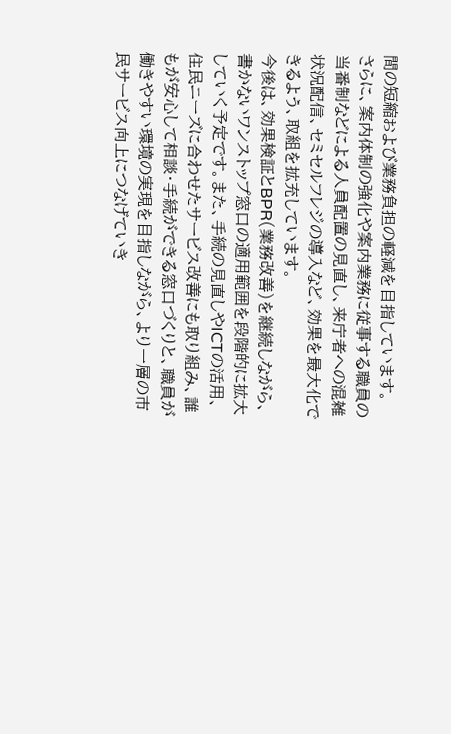間の短縮および業務負担の軽減を目指しています。
さらに、案内体制の強化や案内業務に従事する職員の当番制などによる人員配置の見直し、来庁者への混雑状況配信、セミセルフレジの導入など、効果を最大化できるよう、取組を拡充しています。
今後は、効果検証とBPR(業務改善)を継続しながら、書かないワンストップ窓口の適用範囲を段階的に拡大していく予定です。また、手続の見直しやICTの活用、住民ニーズに合わせたサービス改善にも取り組み、誰もが安心して相談・手続ができる窓口づくりと、職員が働きやすい環境の実現を目指しながら、より一層の市民サービス向上につなげていき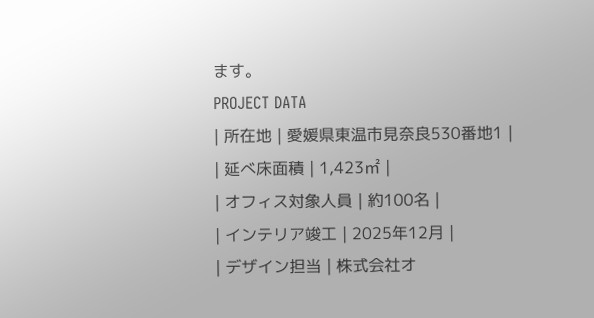ます。
PROJECT DATA
| 所在地 | 愛媛県東温市見奈良530番地1 |
| 延べ床面積 | 1,423㎡ |
| オフィス対象人員 | 約100名 |
| インテリア竣工 | 2025年12月 |
| デザイン担当 | 株式会社オ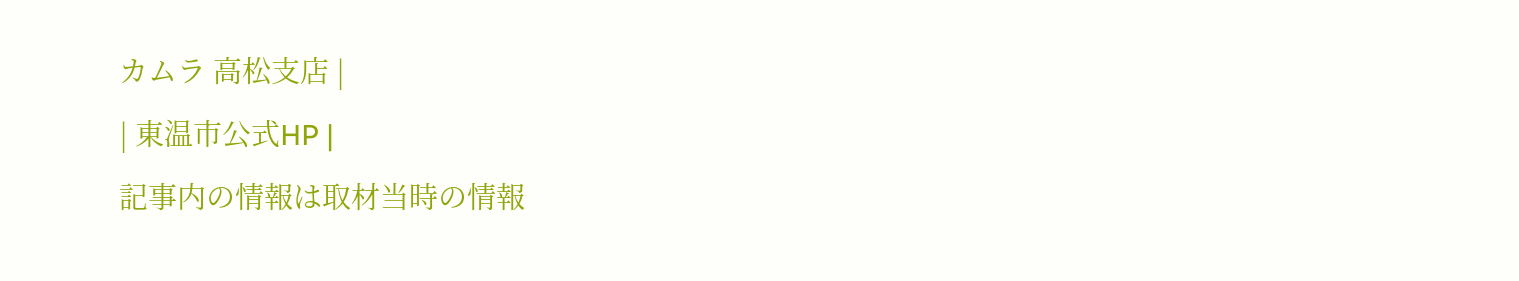カムラ 高松支店 |
| 東温市公式HP |
記事内の情報は取材当時の情報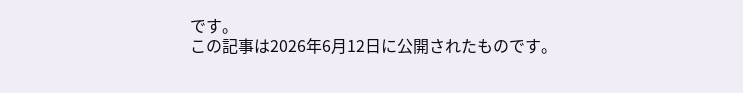です。
この記事は2026年6月12日に公開されたものです。